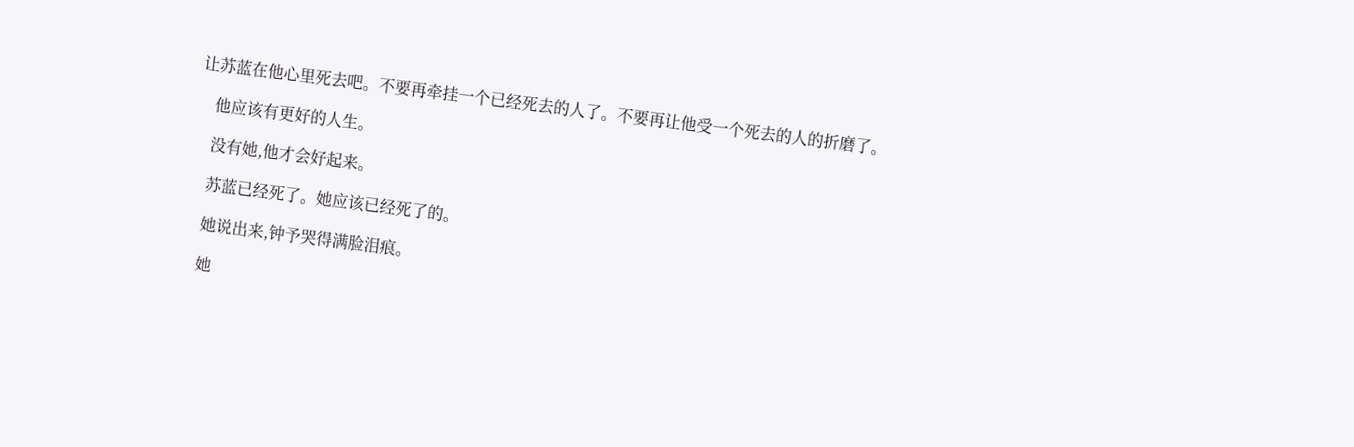让苏蓝在他心里死去吧。不要再牵挂一个已经死去的人了。不要再让他受一个死去的人的折磨了。

    他应该有更好的人生。

    没有她,他才会好起来。

    苏蓝已经死了。她应该已经死了的。

    她说出来,钟予哭得满脸泪痕。

    她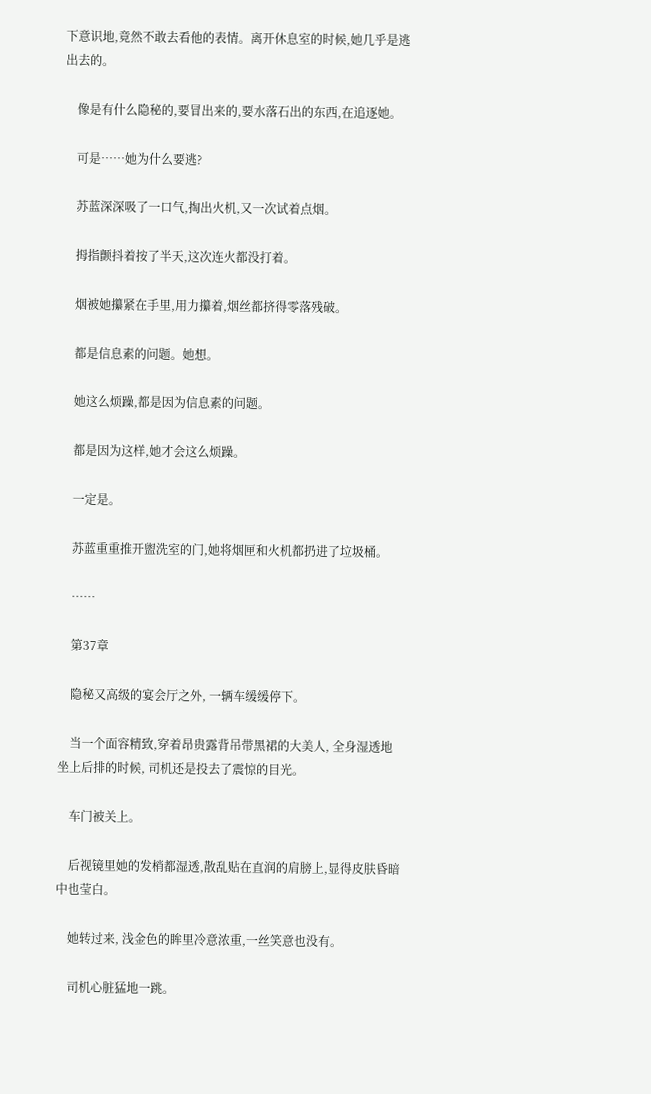下意识地,竟然不敢去看他的表情。离开休息室的时候,她几乎是逃出去的。

    像是有什么隐秘的,要冒出来的,要水落石出的东西,在追逐她。

    可是……她为什么要逃?

    苏蓝深深吸了一口气,掏出火机,又一次试着点烟。

    拇指颤抖着按了半天,这次连火都没打着。

    烟被她攥紧在手里,用力攥着,烟丝都挤得零落残破。

    都是信息素的问题。她想。

    她这么烦躁,都是因为信息素的问题。

    都是因为这样,她才会这么烦躁。

    一定是。

    苏蓝重重推开盥洗室的门,她将烟匣和火机都扔进了垃圾桶。

    ……

    第37章

    隐秘又高级的宴会厅之外, 一辆车缓缓停下。

    当一个面容精致,穿着昂贵露背吊带黑裙的大美人, 全身湿透地坐上后排的时候, 司机还是投去了震惊的目光。

    车门被关上。

    后视镜里她的发梢都湿透,散乱贴在直润的肩膀上,显得皮肤昏暗中也莹白。

    她转过来, 浅金色的眸里冷意浓重,一丝笑意也没有。

    司机心脏猛地一跳。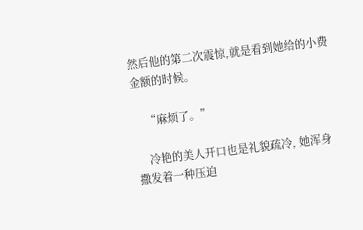然后他的第二次震惊,就是看到她给的小费金额的时候。

    “麻烦了。”

    冷艳的美人开口也是礼貌疏冷, 她浑身撒发着一种压迫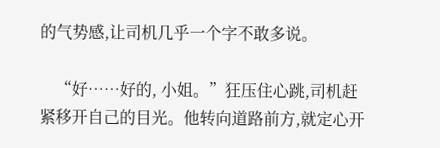的气势感,让司机几乎一个字不敢多说。

    “好……好的, 小姐。”狂压住心跳,司机赶紧移开自己的目光。他转向道路前方,就定心开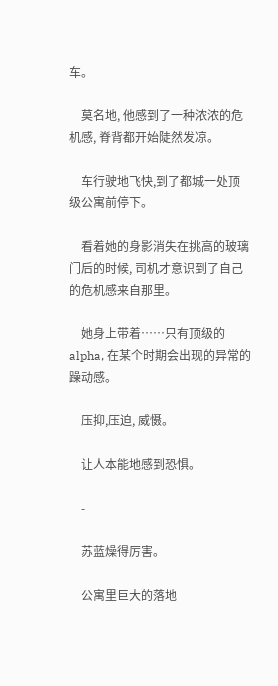车。

    莫名地, 他感到了一种浓浓的危机感, 脊背都开始陡然发凉。

    车行驶地飞快,到了都城一处顶级公寓前停下。

    看着她的身影消失在挑高的玻璃门后的时候, 司机才意识到了自己的危机感来自那里。

    她身上带着……只有顶级的alpha, 在某个时期会出现的异常的躁动感。

    压抑,压迫, 威慑。

    让人本能地感到恐惧。

    -

    苏蓝燥得厉害。

    公寓里巨大的落地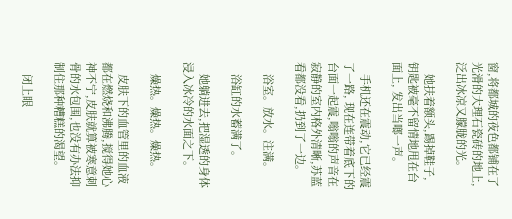窗,将都城的夜色都铺在了光滑的大理石瓷砖的地上,泛出冰凉又朦胧的光。

    她扶着额头,踢掉鞋子, 钥匙被毫不留情地甩在台面上, 发出当啷一声。

    手机还在震动,它已经震了一路, 现在连带着底下的台面一起震,嗡嗡的声音在寂静的室内格外清晰,苏蓝看都没看,扔到了一边。

    浴室。放水。注满。

    浴缸的水蓄满了。

    她躺进去,把湿透的身体浸入冰冷的水面之下。

    燥热。燥热。燥热。

    皮肤下的血管里的血液都在燃烧和沸腾,搅得她心神不宁,皮肤就算被寒意刺骨的水包围,也没有办法抑制住那种糟糕的渴望。

    闭上眼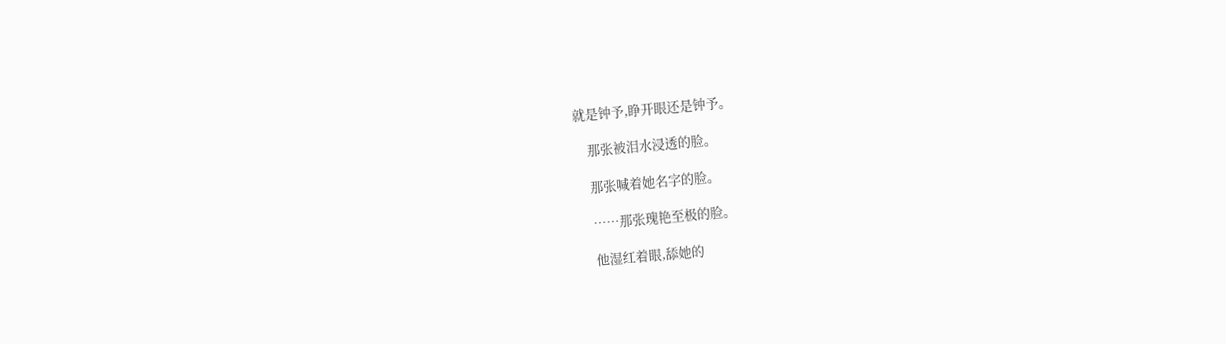就是钟予,睁开眼还是钟予。

    那张被泪水浸透的脸。

    那张喊着她名字的脸。

    ……那张瑰艳至极的脸。

    他湿红着眼,舔她的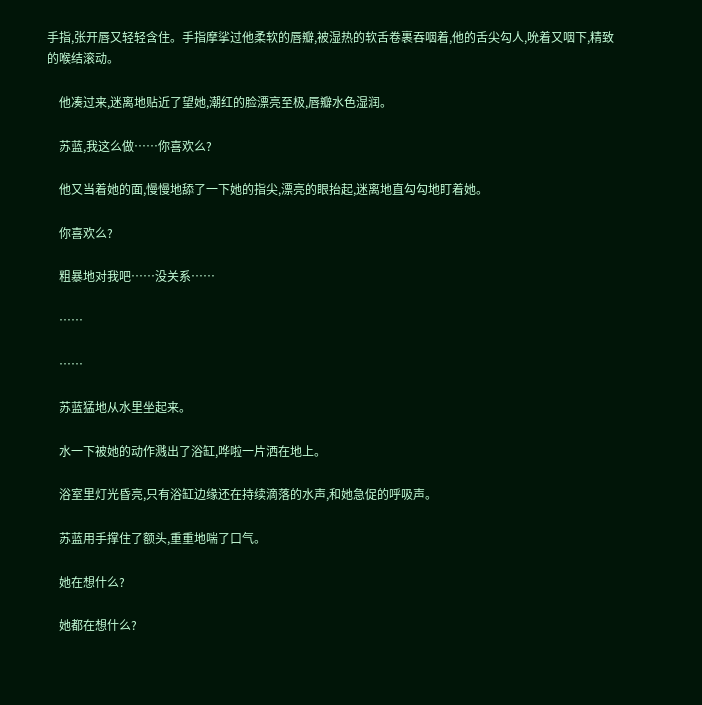手指,张开唇又轻轻含住。手指摩挲过他柔软的唇瓣,被湿热的软舌卷裹吞咽着,他的舌尖勾人,吮着又咽下,精致的喉结滚动。

    他凑过来,迷离地贴近了望她,潮红的脸漂亮至极,唇瓣水色湿润。

    苏蓝,我这么做……你喜欢么?

    他又当着她的面,慢慢地舔了一下她的指尖,漂亮的眼抬起,迷离地直勾勾地盯着她。

    你喜欢么?

    粗暴地对我吧……没关系……

    ……

    ……

    苏蓝猛地从水里坐起来。

    水一下被她的动作溅出了浴缸,哗啦一片洒在地上。

    浴室里灯光昏亮,只有浴缸边缘还在持续滴落的水声,和她急促的呼吸声。

    苏蓝用手撑住了额头,重重地喘了口气。

    她在想什么?

    她都在想什么?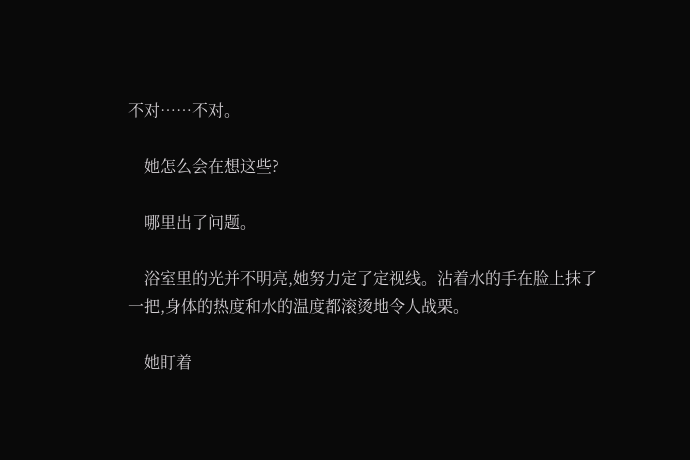不对……不对。

    她怎么会在想这些?

    哪里出了问题。

    浴室里的光并不明亮,她努力定了定视线。沾着水的手在脸上抹了一把,身体的热度和水的温度都滚烫地令人战栗。

    她盯着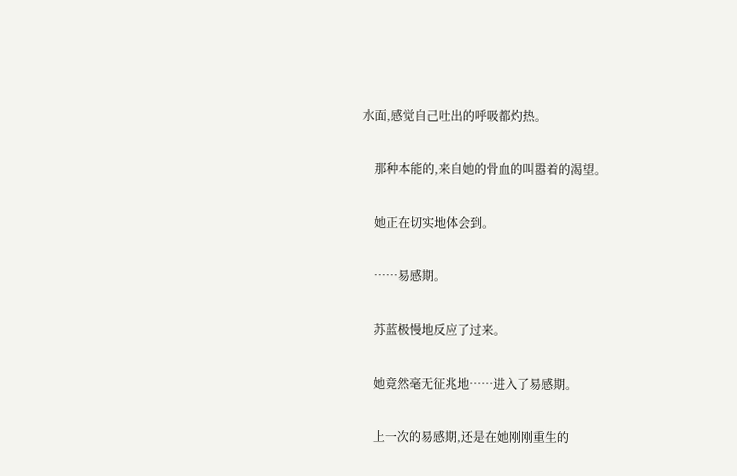水面,感觉自己吐出的呼吸都灼热。

    那种本能的,来自她的骨血的叫嚣着的渴望。

    她正在切实地体会到。

    ……易感期。

    苏蓝极慢地反应了过来。

    她竟然毫无征兆地……进入了易感期。

    上一次的易感期,还是在她刚刚重生的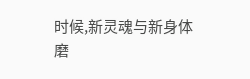时候,新灵魂与新身体磨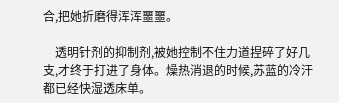合,把她折磨得浑浑噩噩。

    透明针剂的抑制剂,被她控制不住力道捏碎了好几支,才终于打进了身体。燥热消退的时候,苏蓝的冷汗都已经快湿透床单。